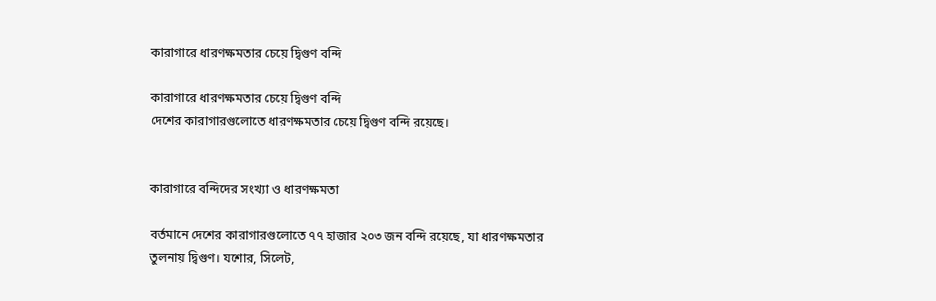কারাগারে ধারণক্ষমতার চেয়ে দ্বিগুণ বন্দি

কারাগারে ধারণক্ষমতার চেয়ে দ্বিগুণ বন্দি
দেশের কারাগারগুলোতে ধারণক্ষমতার চেয়ে দ্বিগুণ বন্দি রয়েছে।


কারাগারে বন্দিদের সংখ্যা ও ধারণক্ষমতা

বর্তমানে দেশের কারাগারগুলোতে ৭৭ হাজার ২০৩ জন বন্দি রয়েছে, যা ধারণক্ষমতার তুলনায় দ্বিগুণ। যশোর, সিলেট,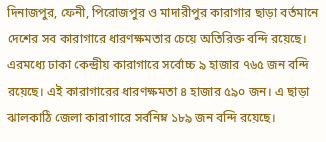দিনাজপুর, ফেনী, পিরোজপুর ও মাদারীপুর কারাগার ছাড়া বর্তমানে দেশের সব কারাগারে ধারণক্ষমতার চেয়ে অতিরিক্ত বন্দি রয়েছে। এরমধ্যে ঢাকা কেন্দ্রীয় কারাগারে সর্বোচ্চ ৯ হাজার ৭৬৫ জন বন্দি রয়েছে। এই কারাগারের ধারণক্ষমতা ৪ হাজার ৫৯০ জন। এ ছাড়া ঝালকাঠি জেলা কারাগারে সর্বনিম্ন ১৮৯ জন বন্দি রয়েছে।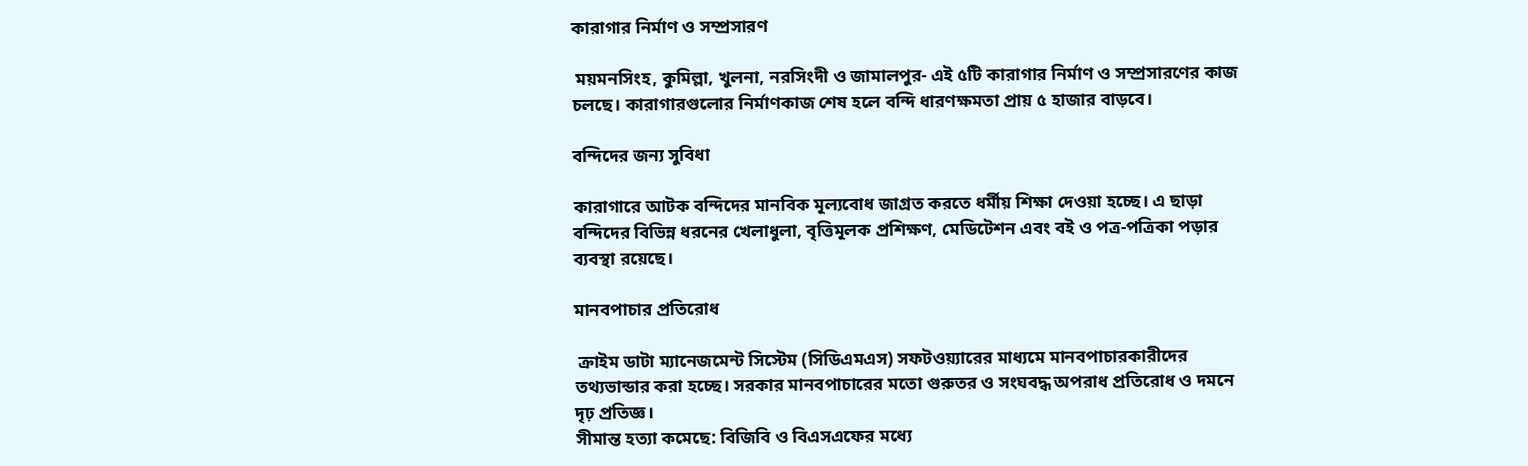কারাগার নির্মাণ ও সম্প্রসারণ

 ময়মনসিংহ, কুমিল্লা, খুলনা, নরসিংদী ও জামালপুর- এই ৫টি কারাগার নির্মাণ ও সম্প্রসারণের কাজ চলছে। কারাগারগুলোর নির্মাণকাজ শেষ হলে বন্দি ধারণক্ষমতা প্রায় ৫ হাজার বাড়বে।

বন্দিদের জন্য সুবিধা

কারাগারে আটক বন্দিদের মানবিক মূল্যবোধ জাগ্রত করতে ধর্মীয় শিক্ষা দেওয়া হচ্ছে। এ ছাড়া বন্দিদের বিভিন্ন ধরনের খেলাধুলা, বৃত্তিমূলক প্রশিক্ষণ, মেডিটেশন এবং বই ও পত্র-পত্রিকা পড়ার ব্যবস্থা রয়েছে।

মানবপাচার প্রতিরোধ

 ক্রাইম ডাটা ম্যানেজমেন্ট সিস্টেম (সিডিএমএস) সফটওয়্যারের মাধ্যমে মানবপাচারকারীদের তথ্যভান্ডার করা হচ্ছে। সরকার মানবপাচারের মতো গুরুতর ও সংঘবদ্ধ অপরাধ প্রতিরোধ ও দমনে দৃঢ় প্রতিজ্ঞ।
সীমান্ত হত্যা কমেছে: বিজিবি ও বিএসএফের মধ্যে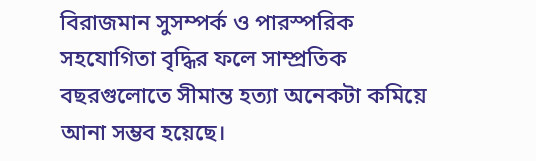বিরাজমান সুসম্পর্ক ও পারস্পরিক সহযোগিতা বৃদ্ধির ফলে সাম্প্রতিক বছরগুলোতে সীমান্ত হত্যা অনেকটা কমিয়ে আনা সম্ভব হয়েছে।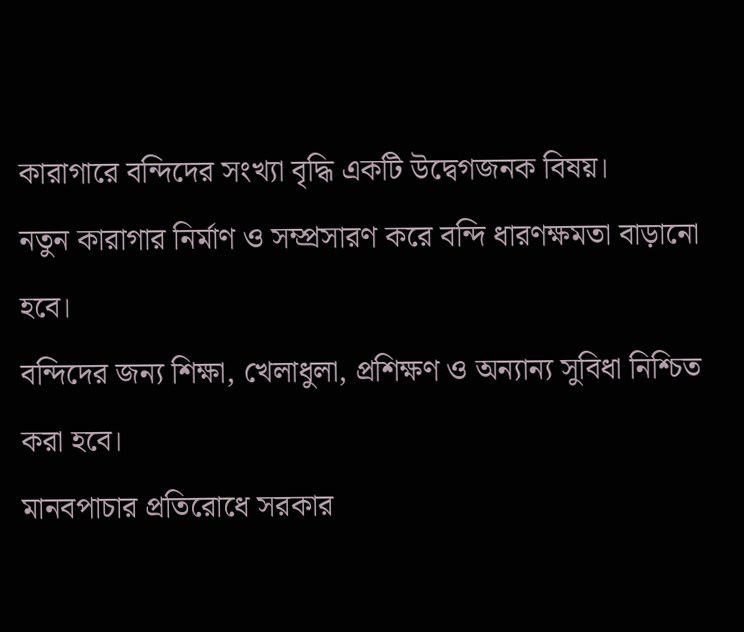কারাগারে বন্দিদের সংখ্যা বৃদ্ধি একটি উদ্বেগজনক বিষয়।
নতুন কারাগার নির্মাণ ও সম্প্রসারণ করে বন্দি ধারণক্ষমতা বাড়ানো হবে।
বন্দিদের জন্য শিক্ষা, খেলাধুলা, প্রশিক্ষণ ও অন্যান্য সুবিধা নিশ্চিত করা হবে।
মানবপাচার প্রতিরোধে সরকার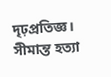দৃঢ়প্রতিজ্ঞ।
সীমান্ত হত্যা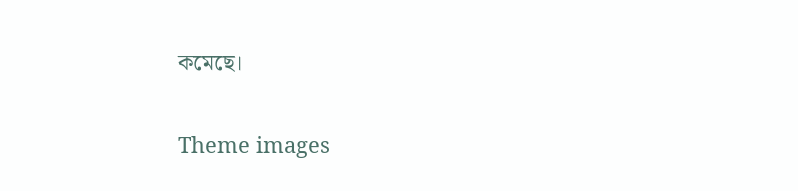কমেছে।

Theme images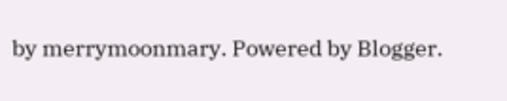by merrymoonmary. Powered by Blogger.